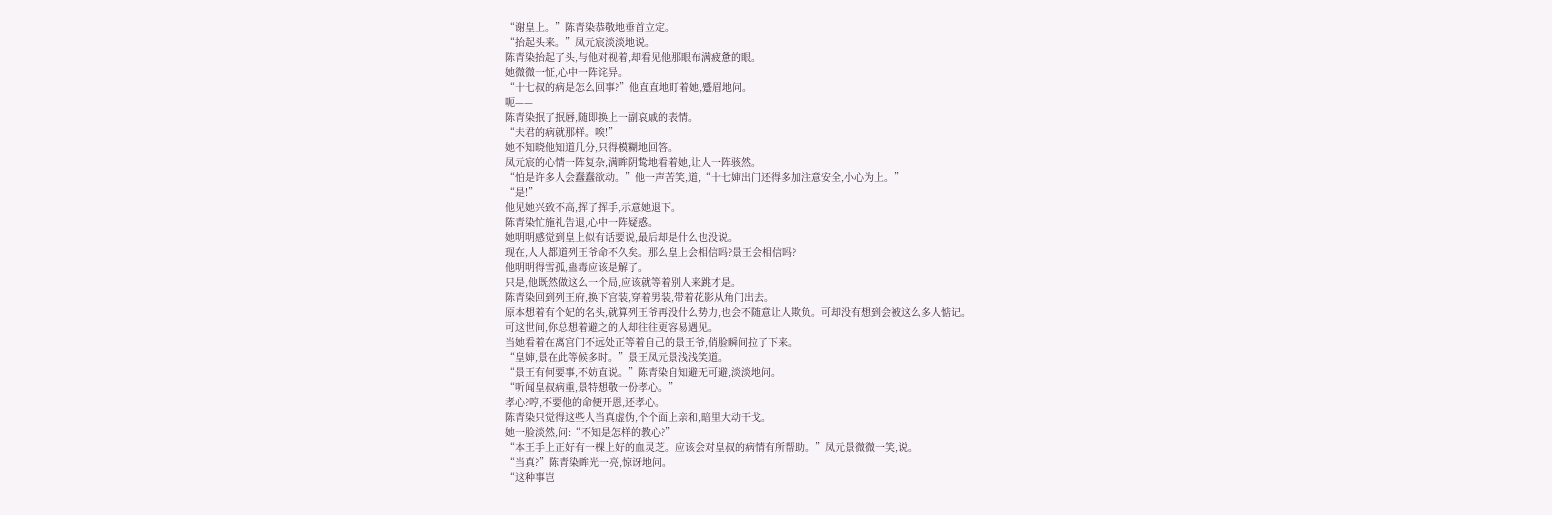“谢皇上。”陈青染恭敬地垂首立定。
“抬起头来。”凤元宸淡淡地说。
陈青染抬起了头,与他对视着,却看见他那眼布满疲惫的眼。
她微微一怔,心中一阵诧异。
“十七叔的病是怎么回事?”他直直地盯着她,蹙眉地问。
呃——
陈青染抿了抿唇,随即换上一副哀戚的表情。
“夫君的病就那样。唉!”
她不知晓他知道几分,只得模糊地回答。
凤元宸的心情一阵复杂,满眸阴鸷地看着她,让人一阵骇然。
“怕是许多人会蠢蠢欲动。”他一声苦笑,道,“十七婶出门还得多加注意安全,小心为上。”
“是!”
他见她兴致不高,挥了挥手,示意她退下。
陈青染忙施礼告退,心中一阵疑惑。
她明明感觉到皇上似有话要说,最后却是什么也没说。
现在,人人都道列王爷命不久矣。那么皇上会相信吗?景王会相信吗?
他明明得雪孤,蛊毒应该是解了。
只是,他既然做这么一个局,应该就等着别人来跳才是。
陈青染回到列王府,换下宫装,穿着男装,带着花影从角门出去。
原本想着有个妃的名头,就算列王爷再没什么势力,也会不随意让人欺负。可却没有想到会被这么多人惦记。
可这世间,你总想着避之的人却往往更容易遇见。
当她看着在离宫门不远处正等着自己的景王爷,俏脸瞬间拉了下来。
“皇婶,景在此等候多时。”景王凤元景浅浅笑道。
“景王有何要事,不妨直说。”陈青染自知避无可避,淡淡地问。
“听闻皇叔病重,景特想敬一份孝心。”
孝心?哼,不要他的命便开恩,还孝心。
陈青染只觉得这些人当真虚伪,个个面上亲和,暗里大动干戈。
她一脸淡然,问:“不知是怎样的教心?”
“本王手上正好有一棵上好的血灵芝。应该会对皇叔的病情有所帮助。”凤元景微微一笑,说。
“当真?”陈青染眸光一亮,惊讶地问。
“这种事岂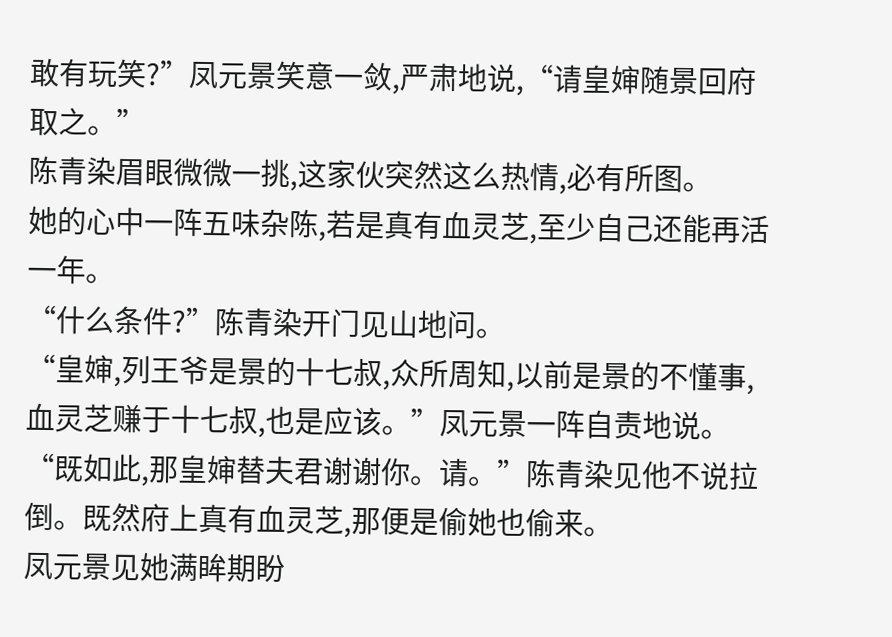敢有玩笑?”凤元景笑意一敛,严肃地说,“请皇婶随景回府取之。”
陈青染眉眼微微一挑,这家伙突然这么热情,必有所图。
她的心中一阵五味杂陈,若是真有血灵芝,至少自己还能再活一年。
“什么条件?”陈青染开门见山地问。
“皇婶,列王爷是景的十七叔,众所周知,以前是景的不懂事,血灵芝赚于十七叔,也是应该。”凤元景一阵自责地说。
“既如此,那皇婶替夫君谢谢你。请。”陈青染见他不说拉倒。既然府上真有血灵芝,那便是偷她也偷来。
凤元景见她满眸期盼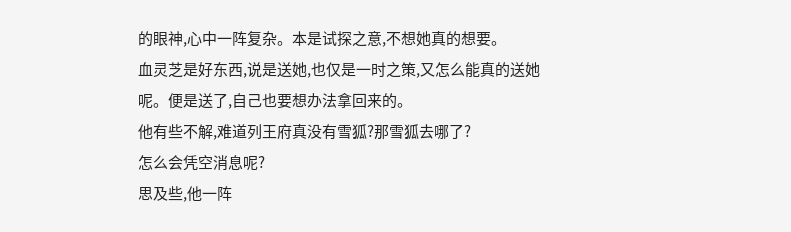的眼神,心中一阵复杂。本是试探之意,不想她真的想要。
血灵芝是好东西,说是送她,也仅是一时之策,又怎么能真的送她呢。便是送了,自己也要想办法拿回来的。
他有些不解,难道列王府真没有雪狐?那雪狐去哪了?
怎么会凭空消息呢?
思及些,他一阵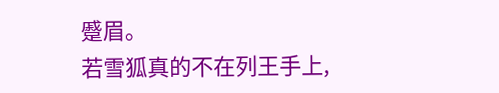蹙眉。
若雪狐真的不在列王手上,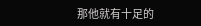那他就有十足的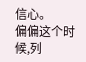信心。
偏偏这个时候,列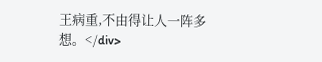王病重,不由得让人一阵多想。</div>